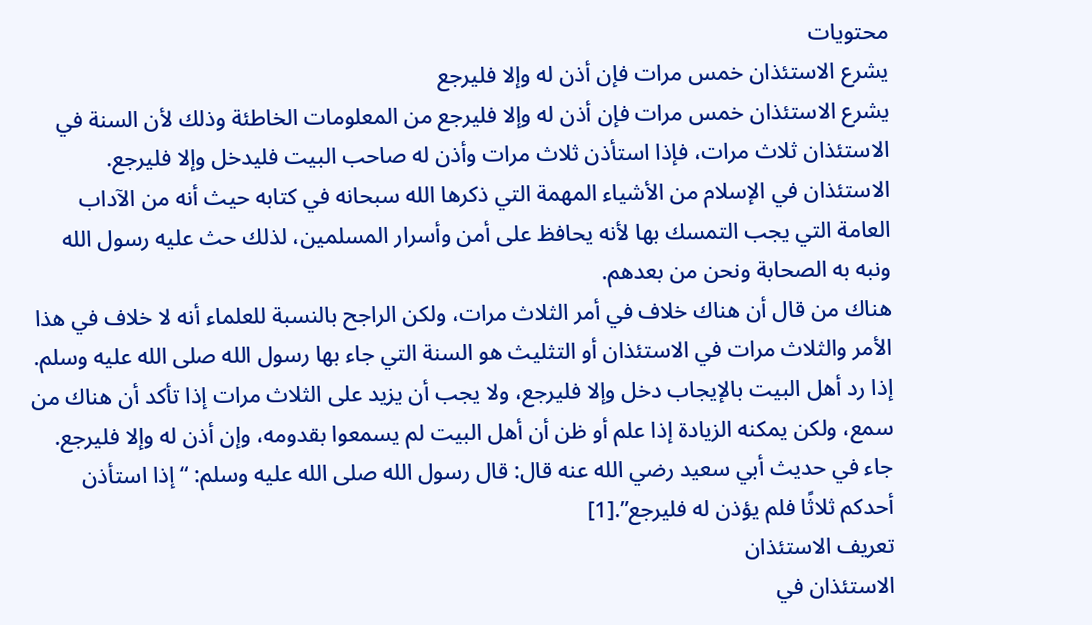محتويات
يشرع الاستئذان خمس مرات فإن أذن له وإلا فليرجع
يشرع الاستئذان خمس مرات فإن أذن له وإلا فليرجع من المعلومات الخاطئة وذلك لأن السنة في الاستئذان ثلاث مرات، فإذا استأذن ثلاث مرات وأذن له صاحب البيت فليدخل وإلا فليرجع.
الاستئذان في الإسلام من الأشياء المهمة التي ذكرها الله سبحانه في كتابه حيث أنه من الآداب العامة التي يجب التمسك بها لأنه يحافظ على أمن وأسرار المسلمين، لذلك حث عليه رسول الله ونبه به الصحابة ونحن من بعدهم.
هناك من قال أن هناك خلاف في أمر الثلاث مرات، ولكن الراجح بالنسبة للعلماء أنه لا خلاف في هذا الأمر والثلاث مرات في الاستئذان أو التثليث هو السنة التي جاء بها رسول الله صلى الله عليه وسلم.
إذا رد أهل البيت بالإيجاب دخل وإلا فليرجع، ولا يجب أن يزيد على الثلاث مرات إذا تأكد أن هناك من سمع، ولكن يمكنه الزيادة إذا علم أو ظن أن أهل البيت لم يسمعوا بقدومه، وإن أذن له وإلا فليرجع.
جاء في حديث أبي سعيد رضي الله عنه قال: قال رسول الله صلى الله عليه وسلم: “إذا استأذن أحدكم ثلاثًا فلم يؤذن له فليرجع”.[1]
تعريف الاستئذان
الاستئذان في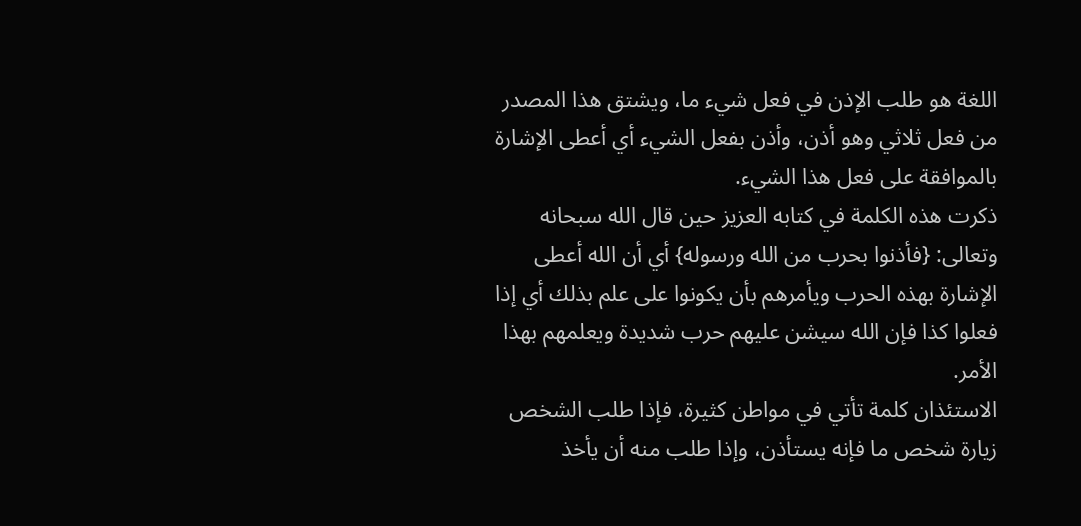اللغة هو طلب الإذن في فعل شيء ما، ويشتق هذا المصدر من فعل ثلاثي وهو أذن، وأذن بفعل الشيء أي أعطى الإشارة بالموافقة على فعل هذا الشيء.
ذكرت هذه الكلمة في كتابه العزيز حين قال الله سبحانه وتعالى: {فأذنوا بحرب من الله ورسوله} أي أن الله أعطى الإشارة بهذه الحرب ويأمرهم بأن يكونوا على علم بذلك أي إذا فعلوا كذا فإن الله سيشن عليهم حرب شديدة ويعلمهم بهذا الأمر.
الاستئذان كلمة تأتي في مواطن كثيرة، فإذا طلب الشخص زيارة شخص ما فإنه يستأذن، وإذا طلب منه أن يأخذ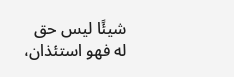شيئًا ليس حق له فهو استئذان،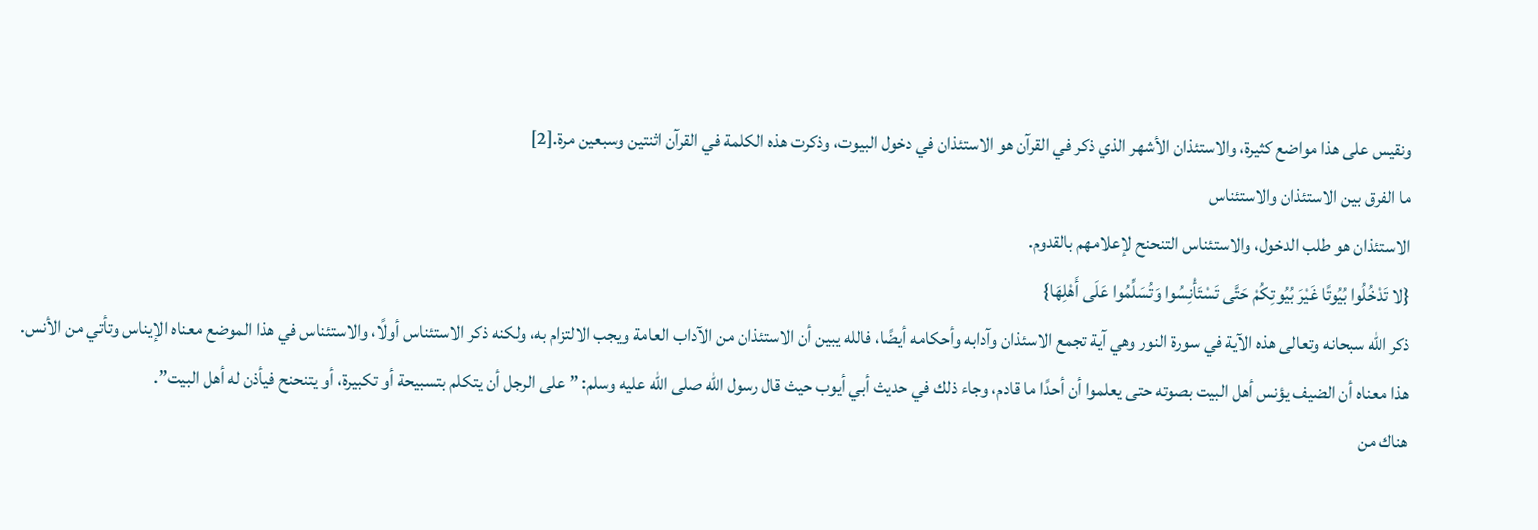ونقيس على هذا مواضع كثيرة، والاستئذان الأشهر الذي ذكر في القرآن هو الاستئذان في دخول البيوت، وذكرت هذه الكلمة في القرآن اثنتين وسبعين مرة.[2]
ما الفرق بين الاستئذان والاستئناس
الاستئذان هو طلب الدخول، والاستئناس التنحنح لإعلامهم بالقدوم.
{لا تَدْخُلُوا بُيُوتًا غَيْرَ بُيُوتِكُمْ حَتَّى تَسْتَأْنِسُوا وَتُسَلِّمُوا عَلَى أَهْلِهَا}
ذكر الله سبحانه وتعالى هذه الآية في سورة النور وهي آية تجمع الاسئذان وآدابه وأحكامه أيضًا، فالله يبين أن الاستئذان من الآداب العامة ويجب الالتزام به، ولكنه ذكر الاستئناس أولًا، والاستئناس في هذا الموضع معناه الإيناس وتأتي من الأنس.
هذا معناه أن الضيف يؤنس أهل البيت بصوته حتى يعلموا أن أحدًا ما قادم، وجاء ذلك في حديث أبي أيوب حيث قال رسول الله صلى الله عليه وسلم: ” على الرجل أن يتكلم بتسبيحة أو تكبيرة، أو يتنحنح فيأذن له أهل البيت”.
هناك من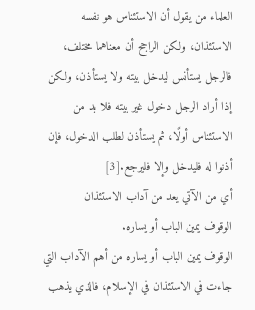العلماء من يقول أن الاستئناس هو نفسه الاستئذان، ولكن الراجح أن معناهما مختلف، فالرجل يستأنس ليدخل بيته ولا يستأذن، ولكن إذا أراد الرجل دخول غير بيته فلا بد من الاستئناس أولًا، ثم يستأذن لطلب الدخول، فإن أذنوا له فليدخل وإلا فليرجع.[3]
أي من الآتي يعد من آداب الاستئذان
الوقوف يمين الباب أو يساره.
الوقوف يمين الباب أو يساره من أهم الآداب التي جاءت في الاستئذان في الإسلام، فالذي يذهب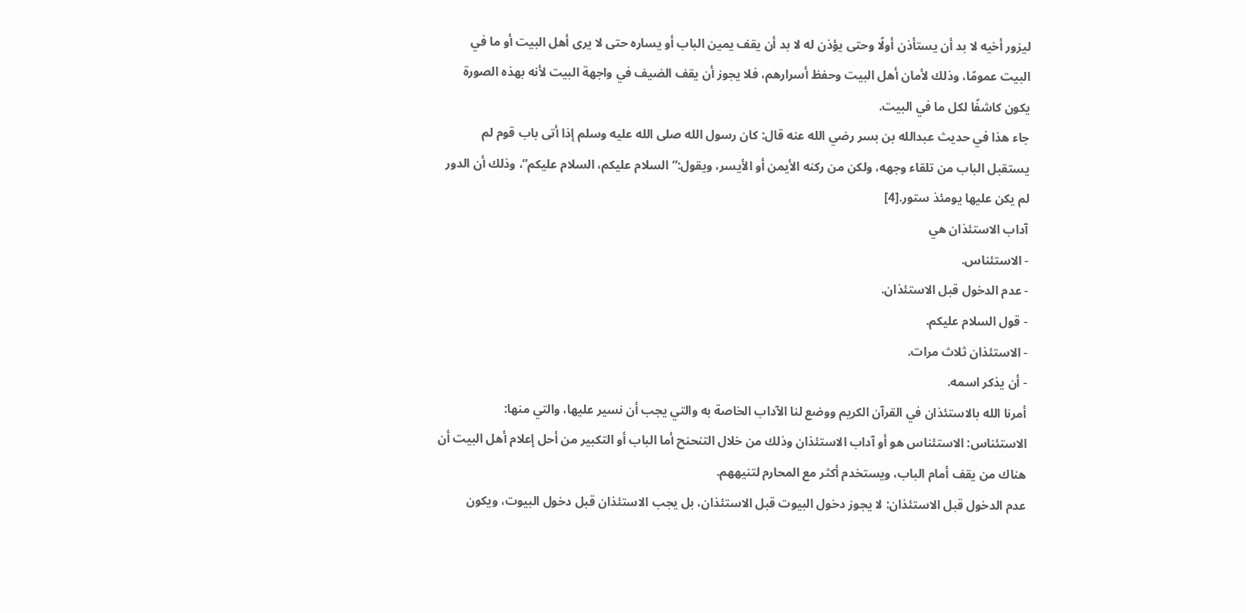ليزور أخيه لا بد أن يستأذن أولًا وحتى يؤذن له لا بد أن يقف يمين الباب أو يساره حتى لا يرى أهل البيت أو ما في البيت عمومًا، وذلك لأمان أهل البيت وحفظ أسرارهم، فلا يجوز أن يقف الضيف في واجهة البيت لأنه بهذه الصورة يكون كاشفًا لكل ما في البيت.
جاء هذا في حديث عبدالله بن بسر رضي الله عنه قال: كان رسول الله صلى الله عليه وسلم إذا أتى باب قوم لم يستقبل الباب من تلقاء وجهه، ولكن من ركنه الأيمن أو الأيسر، ويقول:”السلام عليكم، السلام عليكم”، وذلك أن الدور لم يكن عليها يومئذ ستور.[4]
آداب الاستئذان هي
- الاستئناس.
- عدم الدخول قبل الاستئذان.
- قول السلام عليكم.
- الاستئذان ثلاث مرات.
- أن يذكر اسمه.
أمرنا الله بالاستئذان في القرآن الكريم ووضع لنا الآداب الخاصة به والتي يجب أن نسير عليها، والتي منها:
الاستئناس: الاستئناس هو أو آداب الاستئذان وذلك من خلال التنحنح أما الباب أو التكبير من أحل إعلام أهل البيت أن هناك من يقف أمام الباب، ويستخدم أكثر مع المحارم لتنيههم.
عدم الدخول قبل الاستئذان: لا يجوز دخول البيوت قبل الاستئذان، بل يجب الاستئذان قبل دخول البيوت، ويكون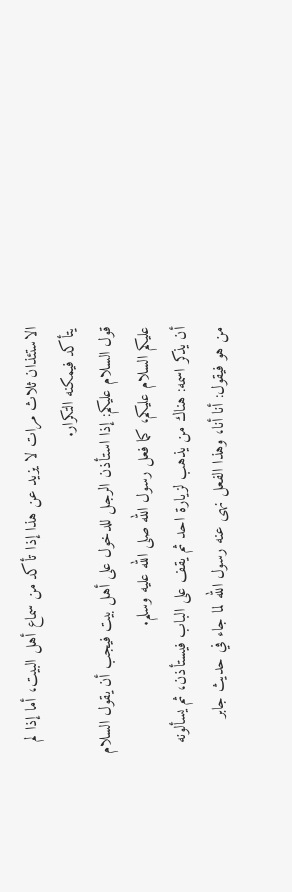الاستئذان ثلاث مرات لا يزيد عن هذا إذا تأكد من سماع أهل البيت، أما إذا لم يتأكد فيمكنه التكرار.
قول السلام عليكم: إذا استأذن الرجل للدخول على أهل بيت فيجب أن يقول السلام عليكم السلام عليكم، كما فعل رسول الله صلى الله عليه وسلم.
أن يذكر اسمه: هناك من يذهب لزيارة احد ثم يقف على الباب فيستأذن، ثم يسألونه من هو فيقول: أنا أنا، وهذا الفعل نهى عنه رسول الله لما جاء في حديث جابر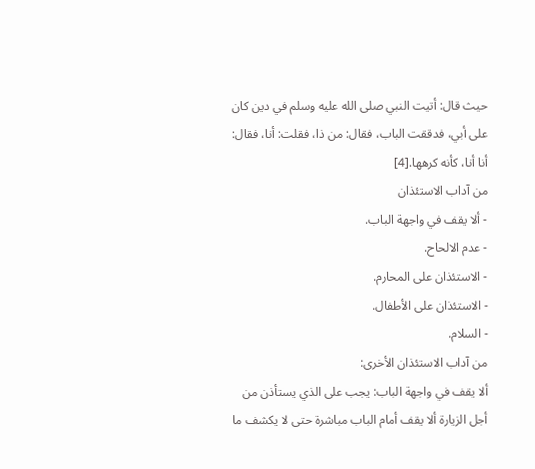حيث قال: أتيت النبي صلى الله عليه وسلم في دين كان على أبي، فدققت الباب، فقال: من ذا، فقلت: أنا، فقال: أنا أنا، كأنه كرهها.[4]
من آداب الاستئذان
- ألا يقف في واجهة الباب.
- عدم الالحاح.
- الاستئذان على المحارم.
- الاستئذان على الأطفال.
- السلام.
من آداب الاستئذان الأخرى:
ألا يقف في واجهة الباب: يجب على الذي يستأذن من أجل الزيارة ألا يقف أمام الباب مباشرة حتى لا يكشف ما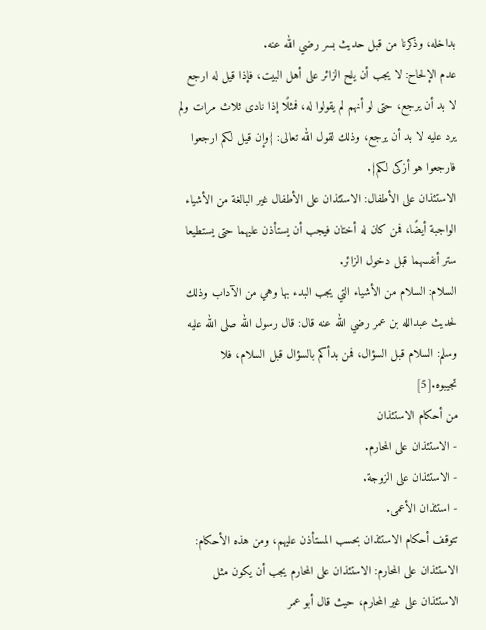بداخله، وذكرنا من قبل حديث بسر رضي الله عنه.
عدم الإلحاح: لا يجب أن يلح الزائر على أهل البيت، فإذا قيل له ارجع لا بد أن يرجع، حتى لو أنهم لم يقولوا له، فمثلًا إذا نادى ثلاث مرات ولم يرد عليه لا بد أن يرجع، وذلك لقول الله تعالى: {وإن قيل لكم ارجعوا فارجعوا هو أزكى لكم}.
الاستئذان على الأطفال: الاستئذان على الأطفال غير البالغة من الأشياء الواجبة أيضًا، فمن كان له أختان فيجب أن يستأذن عليهما حتى يستطيعا ستر أنفسهما قبل دخول الزائر.
السلام: السلام من الأشياء التي يجب البدء بها وهي من الآداب وذلك لحديث عبدالله بن عمر رضي الله عنه قال: قال رسول الله صلى الله عليه وسلم: السلام قبل السؤال، فمن بدأكم بالسؤال قبل السلام، فلا تجيبوه.[5]
من أحكام الاستئذان
- الاستئذان على المحارم.
- الاستئذان على الزوجة.
- استئذان الأعمى.
تتوقف أحكام الاستئذان بحسب المستأذن عليهم، ومن هذه الأحكام:
الاستئذان على المحارم: الاستئذان على المحارم يجب أن يكون مثل الاستئذان على غير المحارم، حيث قال أبو عمر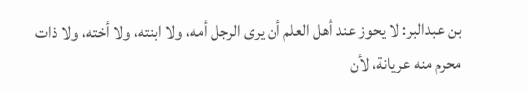بن عبدالبر: لا يحوز عند أهل العلم أن يرى الرجل أمه، ولا ابنته، ولا أخته، ولا ذات محرم منه عريانة، لأن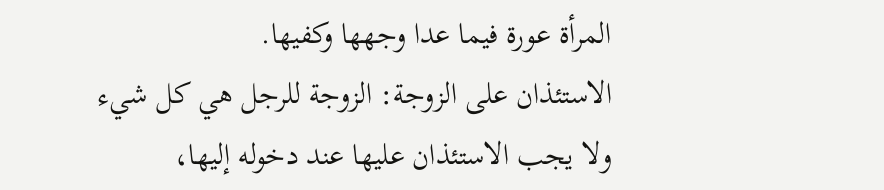المرأة عورة فيما عدا وجهها وكفيها.
الاستئذان على الزوجة: الزوجة للرجل هي كل شيء ولا يجب الاستئذان عليها عند دخوله إليها،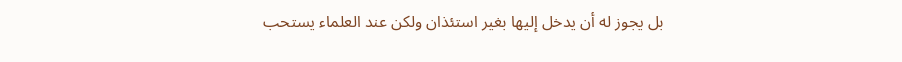بل يجوز له أن يدخل إليها بغير استئذان ولكن عند العلماء يستحب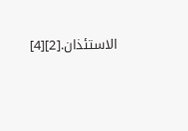الاستئذان.[2][4]